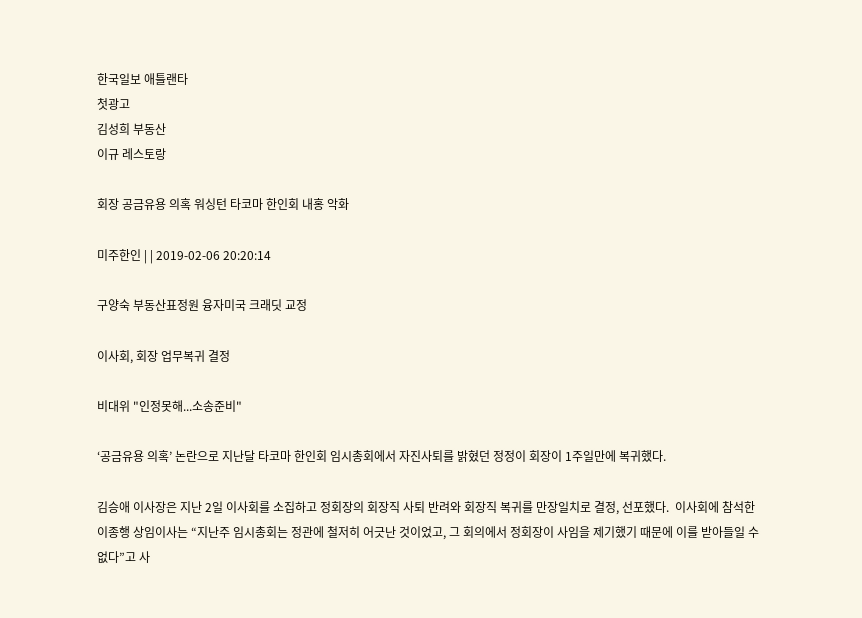한국일보 애틀랜타
첫광고
김성희 부동산
이규 레스토랑

회장 공금유용 의혹 워싱턴 타코마 한인회 내홍 악화

미주한인 | | 2019-02-06 20:20:14

구양숙 부동산표정원 융자미국 크래딧 교정

이사회, 회장 업무복귀 결정

비대위 "인정못해...소송준비"

‘공금유용 의혹’ 논란으로 지난달 타코마 한인회 임시총회에서 자진사퇴를 밝혔던 정정이 회장이 1주일만에 복귀했다.

김승애 이사장은 지난 2일 이사회를 소집하고 정회장의 회장직 사퇴 반려와 회장직 복귀를 만장일치로 결정, 선포했다.  이사회에 참석한 이종행 상임이사는 “지난주 임시총회는 정관에 철저히 어긋난 것이었고, 그 회의에서 정회장이 사임을 제기했기 때문에 이를 받아들일 수 없다”고 사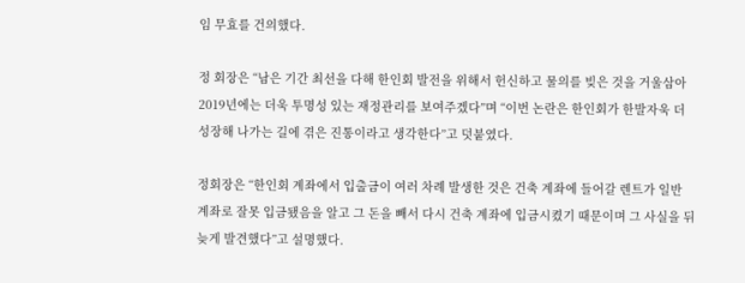임 무효를 건의했다.

정 회장은 “남은 기간 최선을 다해 한인회 발전을 위해서 헌신하고 물의를 빚은 것을 거울삼아 2019년에는 더욱 투명성 있는 재정관리를 보여주겠다”며 “이번 논란은 한인회가 한발자욱 더 성장해 나가는 길에 겪은 진통이라고 생각한다”고 덧붙였다.

정회장은 “한인회 계좌에서 입출금이 여러 차례 발생한 것은 건축 계좌에 들어갈 렌트가 일반 계좌로 잘못 입금됐음을 알고 그 돈을 빼서 다시 건축 계좌에 입금시켰기 때문이며 그 사실을 뒤늦게 발견했다”고 설명했다.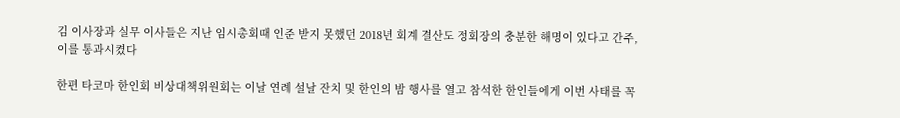김 이사장과 실무 이사들은 지난 임시총회때 인준 받지 못했던 2018년 회계 결산도 정회장의 충분한 해명이 있다고 간주, 이를 통과시켰다

한편 타코마 한인회 비상대책위원회는 이날 연례 설날 잔치 및 한인의 밤 행사를 열고 참석한 한인들에게 이번 사태를 꼭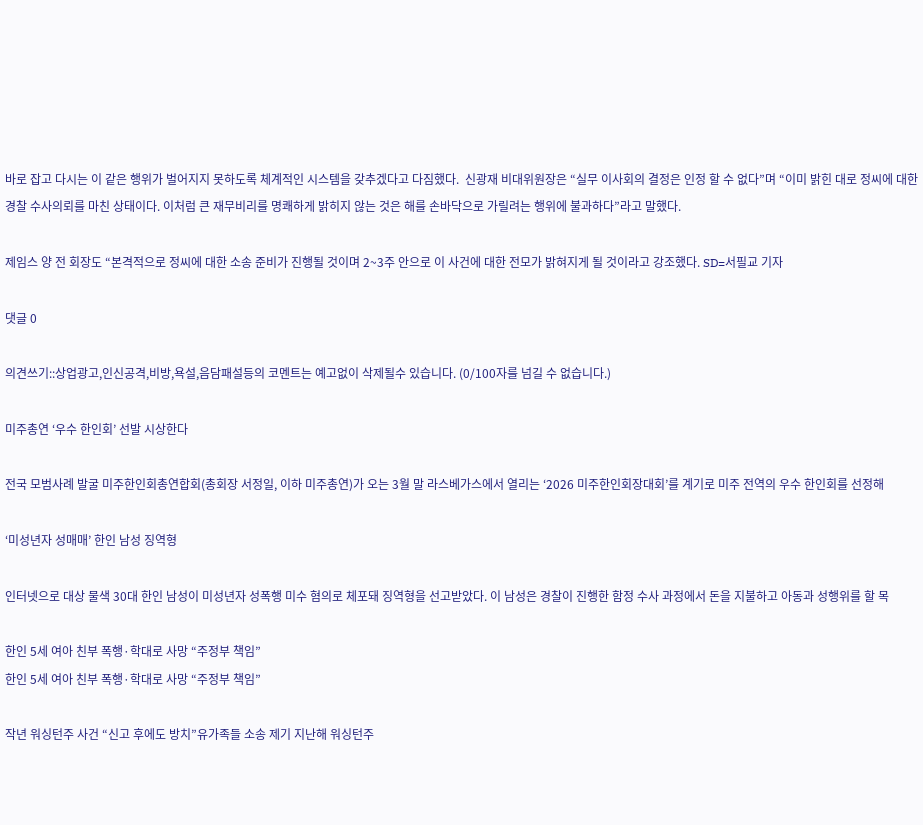바로 잡고 다시는 이 같은 행위가 벌어지지 못하도록 체계적인 시스템을 갖추겠다고 다짐했다.  신광재 비대위원장은 “실무 이사회의 결정은 인정 할 수 없다”며 “이미 밝힌 대로 정씨에 대한 경찰 수사의뢰를 마친 상태이다. 이처럼 큰 재무비리를 명쾌하게 밝히지 않는 것은 해를 손바닥으로 가릴려는 행위에 불과하다”라고 말했다.

제임스 양 전 회장도 “본격적으로 정씨에 대한 소송 준비가 진행될 것이며 2~3주 안으로 이 사건에 대한 전모가 밝혀지게 될 것이라고 강조했다. SD=서필교 기자

댓글 0

의견쓰기::상업광고,인신공격,비방,욕설,음담패설등의 코멘트는 예고없이 삭제될수 있습니다. (0/100자를 넘길 수 없습니다.)

미주총연 ‘우수 한인회’ 선발 시상한다

전국 모범사례 발굴 미주한인회총연합회(총회장 서정일, 이하 미주총연)가 오는 3월 말 라스베가스에서 열리는 ‘2026 미주한인회장대회’를 계기로 미주 전역의 우수 한인회를 선정해

‘미성년자 성매매’ 한인 남성 징역형

인터넷으로 대상 물색 30대 한인 남성이 미성년자 성폭행 미수 혐의로 체포돼 징역형을 선고받았다. 이 남성은 경찰이 진행한 함정 수사 과정에서 돈을 지불하고 아동과 성행위를 할 목

한인 5세 여아 친부 폭행·학대로 사망 “주정부 책임”
한인 5세 여아 친부 폭행·학대로 사망 “주정부 책임”

작년 워싱턴주 사건 “신고 후에도 방치”유가족들 소송 제기 지난해 워싱턴주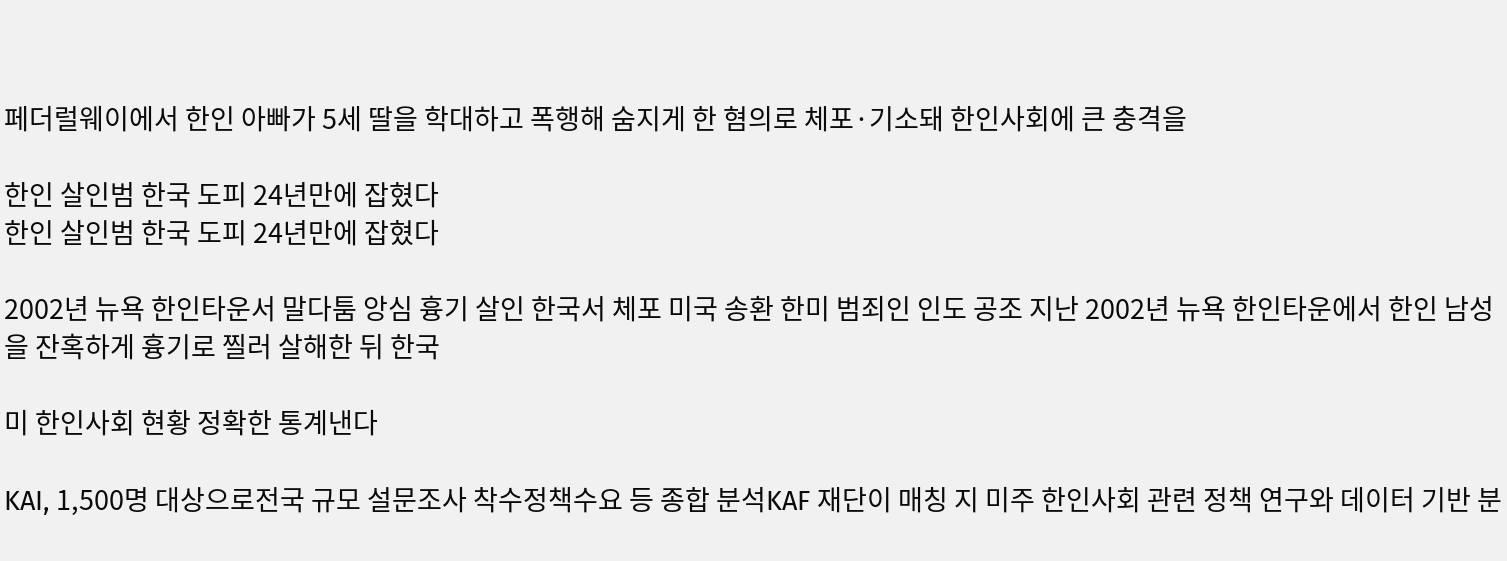페더럴웨이에서 한인 아빠가 5세 딸을 학대하고 폭행해 숨지게 한 혐의로 체포·기소돼 한인사회에 큰 충격을

한인 살인범 한국 도피 24년만에 잡혔다
한인 살인범 한국 도피 24년만에 잡혔다

2002년 뉴욕 한인타운서 말다툼 앙심 흉기 살인 한국서 체포 미국 송환 한미 범죄인 인도 공조 지난 2002년 뉴욕 한인타운에서 한인 남성을 잔혹하게 흉기로 찔러 살해한 뒤 한국

미 한인사회 현황 정확한 통계낸다

KAI, 1,500명 대상으로전국 규모 설문조사 착수정책수요 등 종합 분석KAF 재단이 매칭 지 미주 한인사회 관련 정책 연구와 데이터 기반 분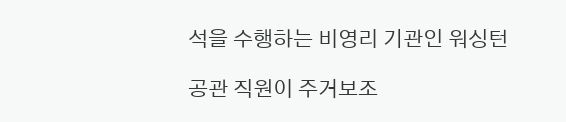석을 수행하는 비영리 기관인 워싱턴

공관 직원이 주거보조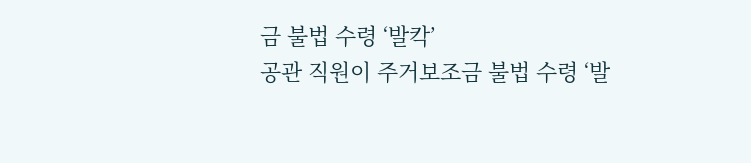금 불법 수령 ‘발칵’
공관 직원이 주거보조금 불법 수령 ‘발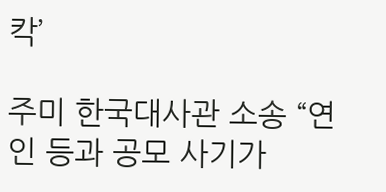칵’

주미 한국대사관 소송 “연인 등과 공모 사기가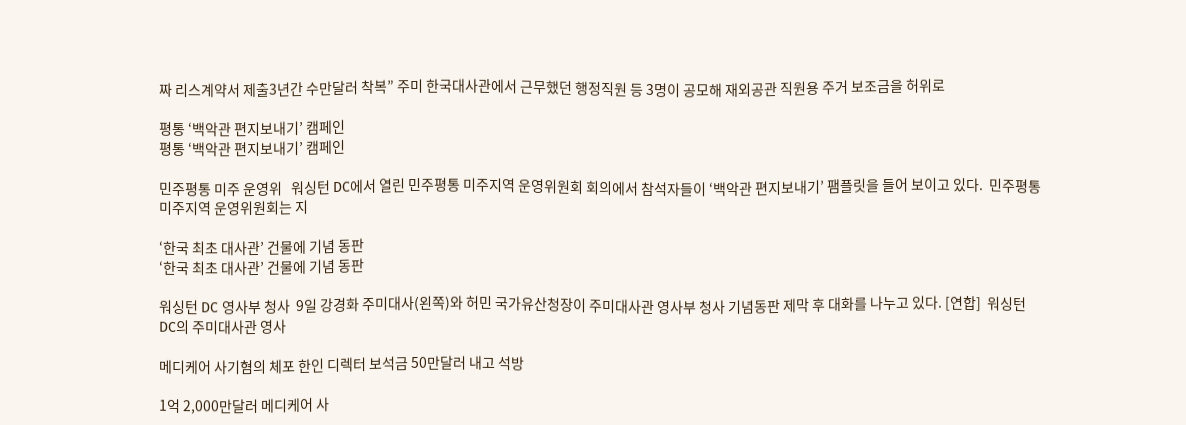짜 리스계약서 제출3년간 수만달러 착복” 주미 한국대사관에서 근무했던 행정직원 등 3명이 공모해 재외공관 직원용 주거 보조금을 허위로

평통 ‘백악관 편지보내기’ 캠페인
평통 ‘백악관 편지보내기’ 캠페인

민주평통 미주 운영위   워싱턴 DC에서 열린 민주평통 미주지역 운영위원회 회의에서 참석자들이 ‘백악관 편지보내기’ 팸플릿을 들어 보이고 있다.  민주평통 미주지역 운영위원회는 지

‘한국 최초 대사관’ 건물에 기념 동판
‘한국 최초 대사관’ 건물에 기념 동판

워싱턴 DC 영사부 청사  9일 강경화 주미대사(왼쪽)와 허민 국가유산청장이 주미대사관 영사부 청사 기념동판 제막 후 대화를 나누고 있다. [연합]  워싱턴 DC의 주미대사관 영사

메디케어 사기혐의 체포 한인 디렉터 보석금 50만달러 내고 석방

1억 2,000만달러 메디케어 사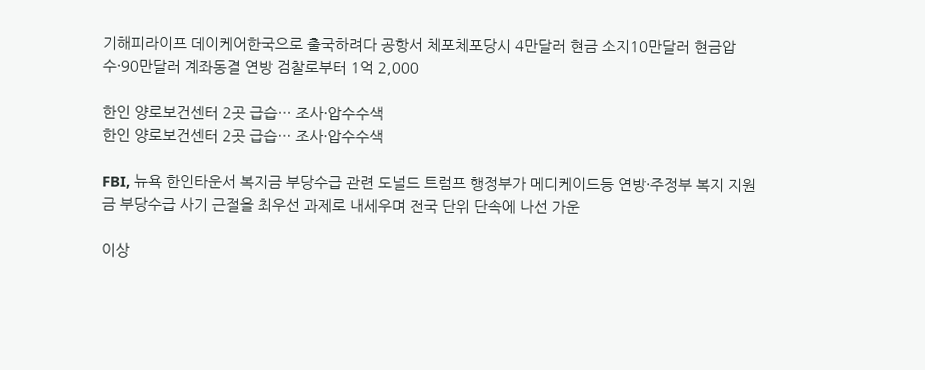기해피라이프 데이케어한국으로 출국하려다 공항서 체포체포당시 4만달러 현금 소지10만달러 현금압수·90만달러 계좌동결 연방 검찰로부터 1억 2,000

한인 양로보건센터 2곳 급습… 조사·압수수색
한인 양로보건센터 2곳 급습… 조사·압수수색

FBI, 뉴욕 한인타운서 복지금 부당수급 관련 도널드 트럼프 행정부가 메디케이드등 연방·주정부 복지 지원금 부당수급 사기 근절을 최우선 과제로 내세우며 전국 단위 단속에 나선 가운

이상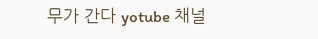무가 간다 yotube 채널